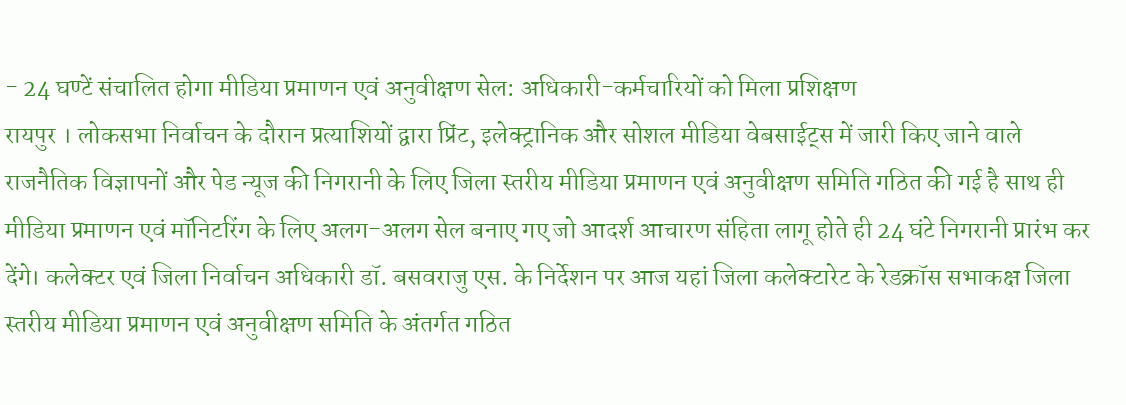- 24 घण्टें संचालित होगा मीडिया प्रमाणन एवं अनुवीक्षण सेल: अधिकारी-कर्मचारियों को मिला प्रशिक्षण
रायपुर । लोकसभा निर्वाचन के दौरान प्रत्याशियों द्वारा प्रिंट, इलेक्ट्रानिक और सोशल मीडिया वेबसाईट्स में जारी किए जाने वाले राजनैतिक विज्ञापनों और पेड न्यूज की निगरानी के लिए जिला स्तरीय मीडिया प्रमाणन एवं अनुवीक्षण समिति गठित की गई है साथ ही मीडिया प्रमाणन एवं मॉनिटरिंग के लिए अलग-अलग सेल बनाए गए जो आदर्श आचारण संहिता लागू होते ही 24 घंटे निगरानी प्रारंभ कर देंगे। कलेक्टर एवं जिला निर्वाचन अधिकारी डॉ. बसवराजु एस. के निर्देशन पर आज यहां जिला कलेक्टारेट के रेडक्रॉस सभाकक्ष जिला स्तरीय मीडिया प्रमाणन एवं अनुवीक्षण समिति के अंतर्गत गठित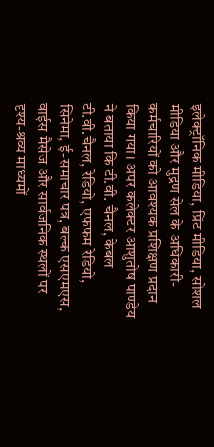इलेक्ट्रॉनिक मीडिया, प्रिंट मीडिया, सोशल मीडिया और मुद्रण सेल के अधिकारी-कर्मचारियों को आवश्यक प्रशिक्षण प्रदान किया गया। अपर कलेक्टर आशुतोष पाण्डेय ने बताया कि टी.वी. चैनल, केबल टी.वी.चैनल, रेडियो, एफफम रेडियो, सिनेमा, ई-समाचार पत्र, बल्क एसएमएस, वाईस मैसेज और सार्वजनिक स्थलों पर दृश्य-श्रव्य माध्यमों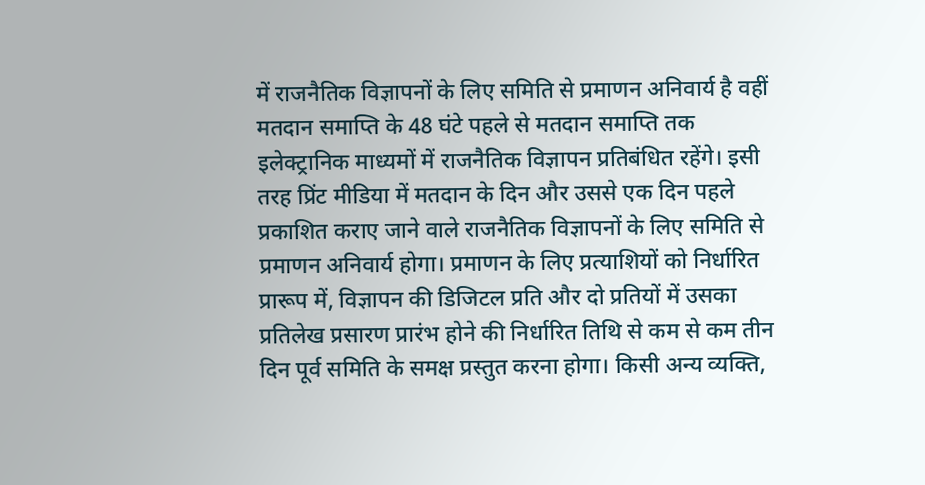में राजनैतिक विज्ञापनों के लिए समिति से प्रमाणन अनिवार्य है वहीं मतदान समाप्ति के 48 घंटे पहले से मतदान समाप्ति तक इलेक्ट्रानिक माध्यमों में राजनैतिक विज्ञापन प्रतिबंधित रहेंगे। इसी तरह प्रिंट मीडिया में मतदान के दिन और उससे एक दिन पहले प्रकाशित कराए जाने वाले राजनैतिक विज्ञापनों के लिए समिति से प्रमाणन अनिवार्य होगा। प्रमाणन के लिए प्रत्याशियों को निर्धारित प्रारूप में, विज्ञापन की डिजिटल प्रति और दो प्रतियों में उसका प्रतिलेख प्रसारण प्रारंभ होने की निर्धारित तिथि से कम से कम तीन दिन पूर्व समिति के समक्ष प्रस्तुत करना होगा। किसी अन्य व्यक्ति,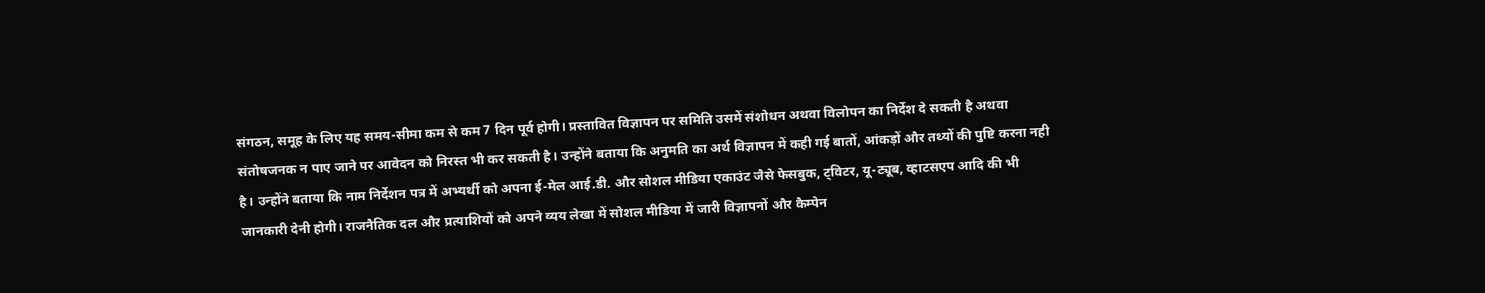संगठन, समूह के लिए यह समय-सीमा कम से कम 7 दिन पूर्व होगी। प्रस्तावित विज्ञापन पर समिति उसमें संशोधन अथवा विलोपन का निर्देश दे सकती है अथवा संतोषजनक न पाए जाने पर आवेदन को निरस्त भी कर सकती है। उन्होंने बताया कि अनुमति का अर्थ विज्ञापन में कही गई बातों, आंकड़ों और तथ्यों की पुष्टि करना नही है। उन्होंने बताया कि नाम निर्देशन पत्र में अभ्यर्थी को अपना ई-मेल आई.डी. और सोशल मीडिया एकाउंट जैसे फेसबुक, ट्विटर, यू-ट्यूब, व्हाटसएप आदि की भी जानकारी देनी होगी। राजनैतिक दल और प्रत्याशियों को अपने व्यय लेखा में सोशल मीडिया में जारी विज्ञापनों और कैम्पेन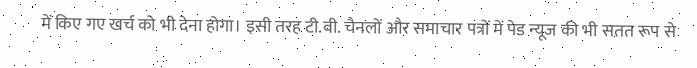में किए गए खर्च को भी देना होगा। इसी तरह टी.वी. चैनलों और समाचार पत्रों में पेड न्यूज की भी सतत रूप से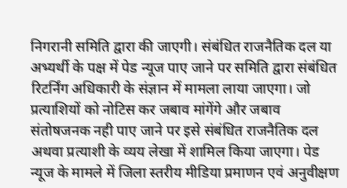निगरानी समिति द्वारा की जाएगी। संबंधित राजनैतिक दल या अभ्यर्थी के पक्ष में पेड न्यूज पाए जाने पर समिति द्वारा संबंधित रिटर्निंग अधिकारी के संज्ञान में मामला लाया जाएगा। जो प्रत्याशियों को नोटिस कर जबाव मांगेंगे और जबाव संतोषजनक नही पाए जाने पर इसे संबंधित राजनैतिक दल अथवा प्रत्याशी के व्यय लेखा में शामिल किया जाएगा। पेड न्यूज के मामले में जिला स्तरीय मीडिया प्रमाणन एवं अनुवीक्षण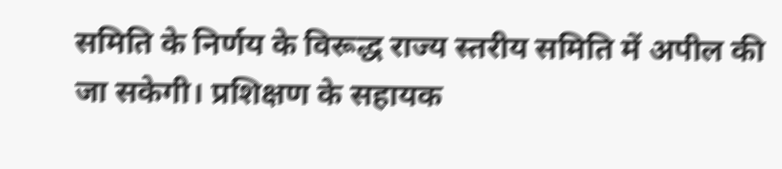समिति के निर्णय के विरूद्ध राज्य स्तरीय समिति में अपील की जा सकेगी। प्रशिक्षण के सहायक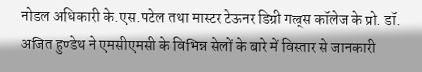नोडल अधिकारी के.एस.पटेल तथा मास्टर टेऊनर डिग्री गल्र्स कॉलेज के प्रो. डॉ. अजित हुण्डेथ ने एमसीएमसी के विभिन्न सेलों के बारे में विस्तार से जानकारी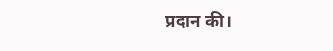प्रदान की।